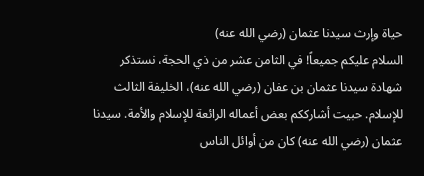حياة وإرث سيدنا عثمان (رضي الله عنه)
السلام عليكم جميعاً! في الثامن عشر من ذي الحجة، نستذكر شهادة سيدنا عثمان بن عفان (رضي الله عنه)، الخليفة الثالث للإسلام. حبيت أشارككم بعض أعماله الرائعة للإسلام والأمة. سيدنا عثمان (رضي الله عنه) كان من أوائل الناس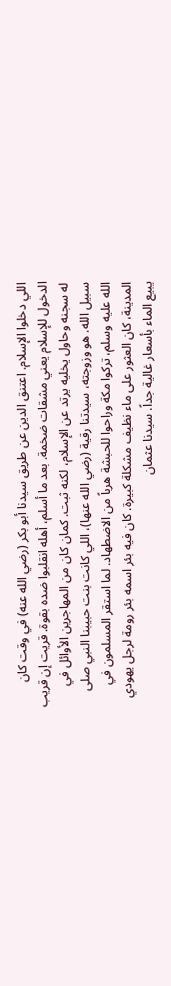اللي دخلوا الإسلام. اعتنق الدين عن طريق سيدنا أبو بكر (رضي الله عنه) في وقت كان الدخول للإسلام يعني مشقات ضخمة. بعد ما أسلم، أهله انقلبوا ضده بقوة. قريت إن قريب له سجنه وحاول يخليه يرتد عن الإسلام، لكنه ثبت. كمان كان من المهاجرين الأوائل في سبيل الله. هو وزوجته، سيدتنا رقية (رضي الله عنها)، اللي كانت بنت حبيبنا النبي صلى الله عليه وسلم، تركوا مكة وراحوا للحبشة هرباً من الاضطهاد. لما استقر المسلمون في المدينة، كان العثور على ماء نظيف مشكلة كبيرة. كان فيه بئر اسمه بئر رومة لرجل يهودي يبيع الماء بأسعار غالية جداً. سيدنا عثمان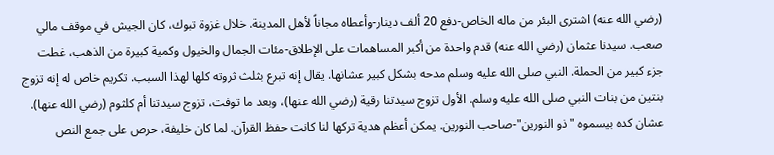(رضي الله عنه) اشترى البئر من ماله الخاص-دفع 20 ألف دينار-وأعطاه مجاناً لأهل المدينة. خلال غزوة تبوك، كان الجيش في موقف مالي صعب. سيدنا عثمان (رضي الله عنه) قدم واحدة من أكبر المساهمات على الإطلاق-مئات الجمال والخيول وكمية كبيرة من الذهب، غطت جزء كبير من الحملة. النبي صلى الله عليه وسلم مدحه بشكل كبير عشانها. يقال إنه تبرع بثلث ثروته كلها لهذا السبب. تكريم خاص له إنه تزوج بنتين من بنات النبي صلى الله عليه وسلم. الأول تزوج سيدتنا رقية (رضي الله عنها)، وبعد ما توفت، تزوج سيدتنا أم كلثوم (رضي الله عنها). عشان كده بيسموه "ذو النورين"-صاحب النورين. يمكن أعظم هدية تركها لنا كانت حفظ القرآن. لما كان خليفة، حرص على جمع النص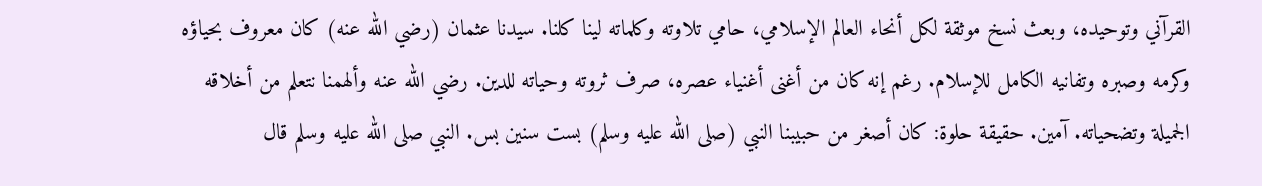القرآني وتوحيده، وبعث نسخ موثقة لكل أنحاء العالم الإسلامي، حامي تلاوته وكلماته لينا كلنا. سيدنا عثمان (رضي الله عنه) كان معروف بحياؤه وكرمه وصبره وتفانيه الكامل للإسلام. رغم إنه كان من أغنى أغنياء عصره، صرف ثروته وحياته للدين. رضي الله عنه وألهمنا نتعلم من أخلاقه الجميلة وتضحياته. آمين. حقيقة حلوة: كان أصغر من حبيبنا النبي (صلى الله عليه وسلم) بست سنين بس. النبي صلى الله عليه وسلم قال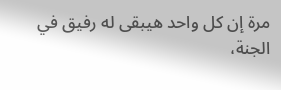مرة إن كل واحد هيبقى له رفيق في الجنة،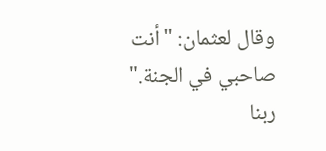وقال لعثمان: "أنت صاحبي في الجنة." ربنا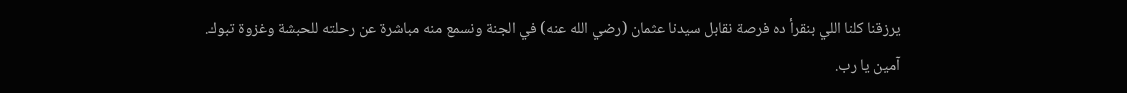يرزقنا كلنا اللي بنقرأ ده فرصة نقابل سيدنا عثمان (رضي الله عنه) في الجنة ونسمع منه مباشرة عن رحلته للحبشة وغزوة تبوك. آمين يا رب.